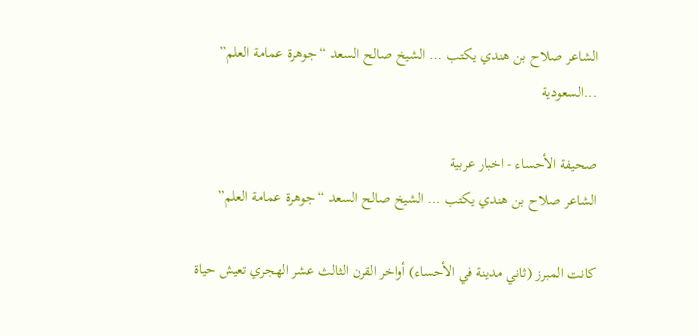الشاعر صلاح بن هندي يكتب … الشيخ صالح السعد “جوهرة عمامة العلم” ...السعودية

صحيفة الأحساء - اخبار عربية
الشاعر صلاح بن هندي يكتب … الشيخ صالح السعد “جوهرة عمامة العلم”

كانت المبرز (ثاني مدينة في الأحساء) أواخر القرن الثالث عشر الهجري تعيش حياة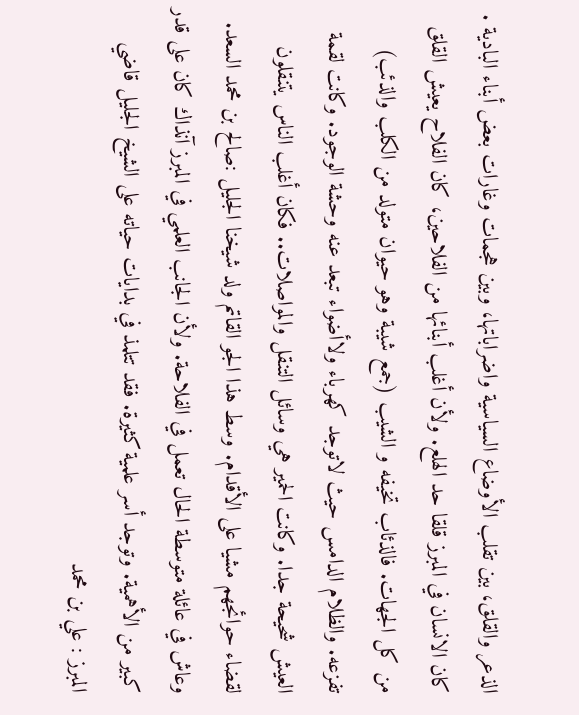الذعر والقلق، بين تقلب الأوضاع السياسية واضراباتها، وبين هجمات وغارات بعض أبناء البادية . كان الانسان في المبرز قلقا حد الهلع. ولأن أغلب أبنائها من الفلاحين، كان الفلاح يعيش القلق من كل الجهات. فالذئاب تخيفه و الشيب (جمع شيبة وهو حيوان متولد من الكلب والذئب) تفزعه. والظلام الدامس حيث لاتوجد كهرباء ولاأضواء تبعد عنه وحشة الوجود. وكانت لقمة العيش شحيحة جدا. وكانت الحمير هي وسائل التنقل والمواصلات.. فكان أغلب الناس يتنقلون لقضاء حوائجهم مشيا على الأقدام. وسط هذا الجو القاتم ولد شيخنا الجليل :صالح بن محمد السعد. وعاش في عائلة متوسطة الحال تعمل في الفلاحة. ولأن الجانب العلمي في المبرز آنذاك كان على قدر كبير من الأهمية. وتوجد أسر علمية كثيرة. فقد تتلمذ في بدايات حياته على الشيخ الجليل قاضي المبرز : علي بن محمد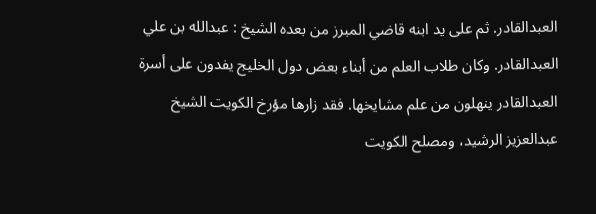العبدالقادر. ثم على يد ابنه قاضي المبرز من بعده الشيخ : عبدالله بن علي العبدالقادر. وكان طلاب العلم من أبناء بعض دول الخليج يفدون على أسرة العبدالقادر ينهلون من علم مشايخها. فقد زارها مؤرخ الكويت الشيخ عبدالعزيز الرشيد، ومصلح الكويت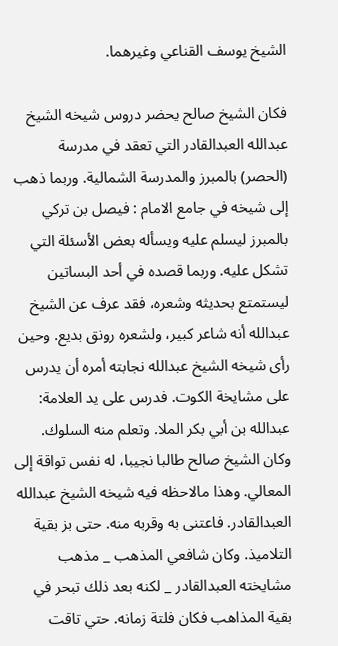الشيخ يوسف القناعي وغيرهما.

فكان الشيخ صالح يحضر دروس شيخه الشيخ عبدالله العبدالقادر التي تعقد في مدرسة (الحصر) بالمبرز والمدرسة الشمالية. وربما ذهب إلى شيخه في جامع الامام : فيصل بن تركي بالمبرز ليسلم عليه ويسأله بعض الأسئلة التي تشكل عليه. وربما قصده في أحد البساتين ليستمتع بحديثه وشعره، فقد عرف عن الشيخ عبدالله أنه شاعر كبير، ولشعره رونق بديع. وحين رأى شيخه الشيخ عبدالله نجابته أمره أن يدرس على مشايخة الكوت. فدرس على يد العلامة: عبدالله بن أبي بكر الملا. وتعلم منه السلوك. وكان الشيخ صالح طالبا نجيبا، له نفس تواقة إلى المعالي. وهذا مالاحظه فيه شيخه الشيخ عبدالله العبدالقادر. فاعتنى به وقربه منه. حتى بز بقية التلاميذ. وكان شافعي المذهب _ مذهب مشايخته العبدالقادر _ لكنه بعد ذلك تبحر في بقية المذاهب فكان فلتة زمانه. حتي تاقت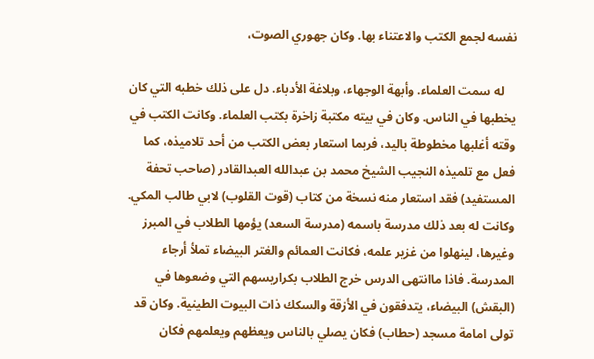نفسه لجمع الكتب والاعتناء بها. وكان جهوري الصوت،

    له سمت العلماء. وأبهة الوجهاء، وبلاغة الأدباء. دل على ذلك خطبه التي كان يخطبها في الناس. وكان في بيته مكتبة زاخرة بكتب العلماء. وكانت الكتب في وقته أغلبها مخطوطة باليد، فربما استعار بعض الكتب من أحد تلاميذه، كما فعل مع تلميذه النجيب الشيخ محمد بن عبدالله العبدالقادر (صاحب تحفة المستفيد) فقد استعار منه نسخة من كتاب (قوت القلوب) لابي طالب المكي. وكانت له بعد ذلك مدرسة باسمه (مدرسة السعد) يؤمها الطلاب في المبرز وغيرها، لينهلوا من غزير علمه، فكانت العمائم والغتر البيضاء تملأ أرجاء المدرسة. فاذا ماانتهى الدرس خرج الطلاب بكراريسهم التي وضعوها في (البقش) البيضاء، يتدفقون في الأزقة والسكك ذات البيوت الطينية. وكان قد تولى امامة مسجد (حطاب) فكان يصلي بالناس ويعظهم ويعلمهم فكان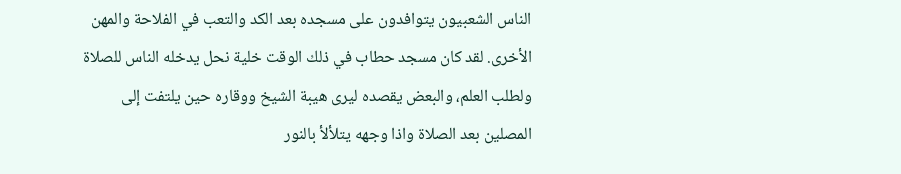الناس الشعبيون يتوافدون على مسجده بعد الكد والتعب في الفلاحة والمهن الأخرى. لقد كان مسجد حطاب في ذلك الوقت خلية نحل يدخله الناس للصلاة ولطلب العلم، والبعض يقصده ليرى هيبة الشيخ ووقاره حين يلتفت إلى المصلين بعد الصلاة واذا وجهه يتلألأ بالنور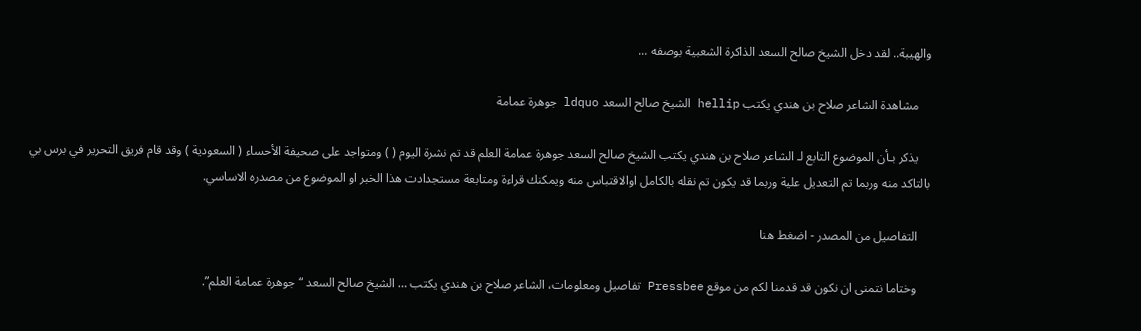والهيبة.. لقد دخل الشيخ صالح السعد الذاكرة الشعبية بوصفه ...

    مشاهدة الشاعر صلاح بن هندي يكتب hellip الشيخ صالح السعد ldquo جوهرة عمامة

    يذكر بـأن الموضوع التابع لـ الشاعر صلاح بن هندي يكتب الشيخ صالح السعد جوهرة عمامة العلم قد تم نشرة اليوم ( ) ومتواجد على صحيفة الأحساء ( السعودية ) وقد قام فريق التحرير في برس بي بالتاكد منه وربما تم التعديل علية وربما قد يكون تم نقله بالكامل اوالاقتباس منه ويمكنك قراءة ومتابعة مستجدادت هذا الخبر او الموضوع من مصدره الاساسي.

    التفاصيل من المصدر - اضغط هنا

    وختاما نتمنى ان نكون قد قدمنا لكم من موقع Pressbee تفاصيل ومعلومات، الشاعر صلاح بن هندي يكتب … الشيخ صالح السعد “جوهرة عمامة العلم”.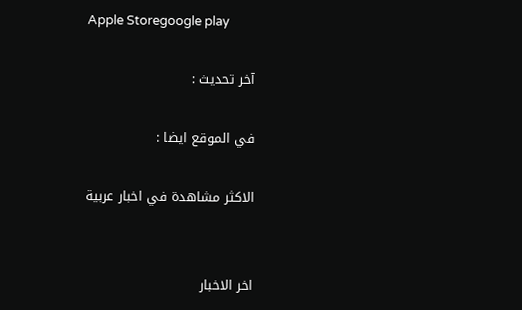Apple Storegoogle play

    آخر تحديث :

    في الموقع ايضا :

    الاكثر مشاهدة في اخبار عربية


    اخر الاخبار